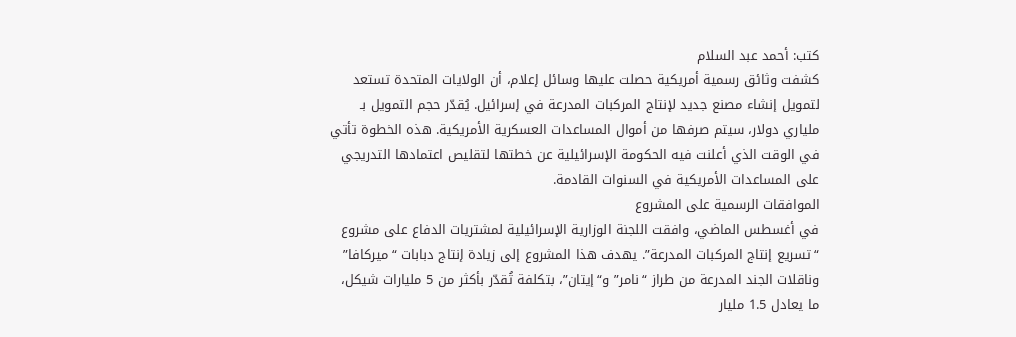كتب: أحمد عبد السلام
كشفت وثائق رسمية أمريكية حصلت عليها وسائل إعلام، أن الولايات المتحدة تستعد لتمويل إنشاء مصنع جديد لإنتاج المركبات المدرعة في إسرائيل. يُقدّر حجم التمويل بـ ملياري دولار، سيتم صرفها من أموال المساعدات العسكرية الأمريكية. هذه الخطوة تأتي في الوقت الذي أعلنت فيه الحكومة الإسرائيلية عن خطتها لتقليص اعتمادها التدريجي على المساعدات الأمريكية في السنوات القادمة.
الموافقات الرسمية على المشروع
في أغسطس الماضي، وافقت اللجنة الوزارية الإسرائيلية لمشتريات الدفاع على مشروع “تسريع إنتاج المركبات المدرعة”. يهدف هذا المشروع إلى زيادة إنتاج دبابات “ميركافا” وناقلات الجند المدرعة من طراز “نامر” و“إيتان”، بتكلفة تُقدّر بأكثر من 5 مليارات شيكل، ما يعادل 1.5 مليار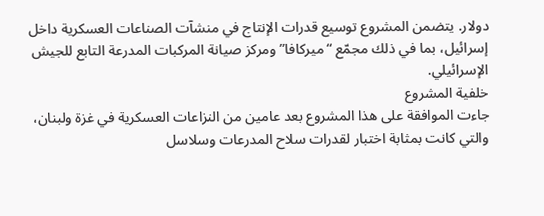دولار. يتضمن المشروع توسيع قدرات الإنتاج في منشآت الصناعات العسكرية داخل إسرائيل، بما في ذلك مجمّع “ميركافا” ومركز صيانة المركبات المدرعة التابع للجيش الإسرائيلي.
خلفية المشروع
جاءت الموافقة على هذا المشروع بعد عامين من النزاعات العسكرية في غزة ولبنان، والتي كانت بمثابة اختبار لقدرات سلاح المدرعات وسلاسل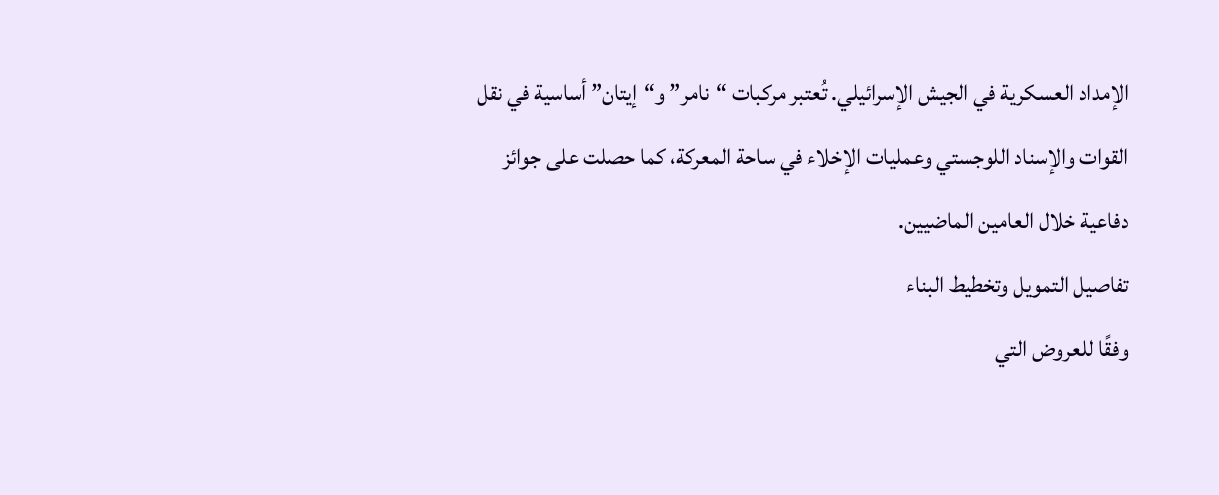الإمداد العسكرية في الجيش الإسرائيلي. تُعتبر مركبات “نامر” و“إيتان” أساسية في نقل القوات والإسناد اللوجستي وعمليات الإخلاء في ساحة المعركة، كما حصلت على جوائز دفاعية خلال العامين الماضيين.
تفاصيل التمويل وتخطيط البناء
وفقًا للعروض التي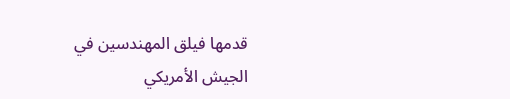قدمها فيلق المهندسين في الجيش الأمريكي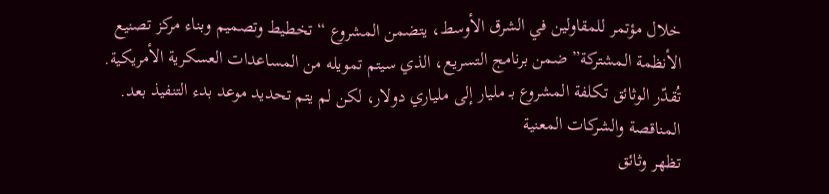خلال مؤتمر للمقاولين في الشرق الأوسط، يتضمن المشروع “تخطيط وتصميم وبناء مركز تصنيع الأنظمة المشتركة” ضمن برنامج التسريع، الذي سيتم تمويله من المساعدات العسكرية الأمريكية. تُقدّر الوثائق تكلفة المشروع بـ مليار إلى ملياري دولار، لكن لم يتم تحديد موعد بدء التنفيذ بعد.
المناقصة والشركات المعنية
تظهر وثائق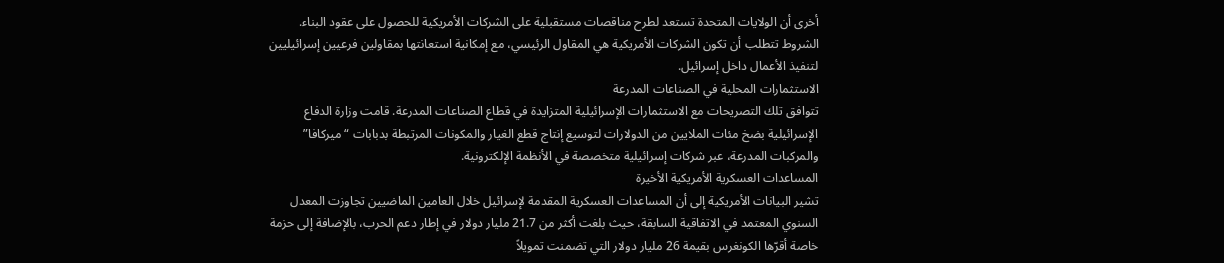أخرى أن الولايات المتحدة تستعد لطرح مناقصات مستقبلية على الشركات الأمريكية للحصول على عقود البناء. الشروط تتطلب أن تكون الشركات الأمريكية هي المقاول الرئيسي، مع إمكانية استعانتها بمقاولين فرعيين إسرائيليين لتنفيذ الأعمال داخل إسرائيل.
الاستثمارات المحلية في الصناعات المدرعة
تتوافق تلك التصريحات مع الاستثمارات الإسرائيلية المتزايدة في قطاع الصناعات المدرعة. قامت وزارة الدفاع الإسرائيلية بضخ مئات الملايين من الدولارات لتوسيع إنتاج قطع الغيار والمكونات المرتبطة بدبابات “ميركافا” والمركبات المدرعة، عبر شركات إسرائيلية متخصصة في الأنظمة الإلكترونية.
المساعدات العسكرية الأمريكية الأخيرة
تشير البيانات الأمريكية إلى أن المساعدات العسكرية المقدمة لإسرائيل خلال العامين الماضيين تجاوزت المعدل السنوي المعتمد في الاتفاقية السابقة، حيث بلغت أكثر من 21.7 مليار دولار في إطار دعم الحرب، بالإضافة إلى حزمة خاصة أقرّها الكونغرس بقيمة 26 مليار دولار التي تضمنت تمويلاً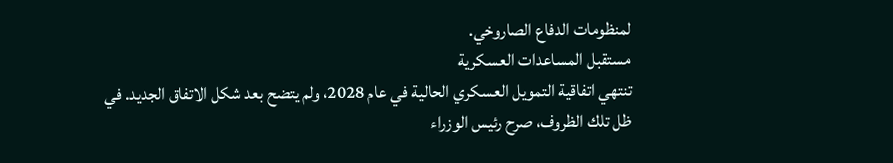لمنظومات الدفاع الصاروخي.
مستقبل المساعدات العسكرية
تنتهي اتفاقية التمويل العسكري الحالية في عام 2028، ولم يتضح بعد شكل الاتفاق الجديد. في ظل تلك الظروف، صرح رئيس الوزراء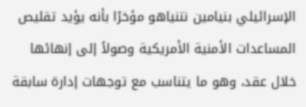الإسرائيلي بنيامين نتنياهو مؤخرًا بأنه يؤيد تقليص المساعدات الأمنية الأمريكية وصولاً إلى إنهائها خلال عقد، وهو ما يتناسب مع توجهات إدارة سابقة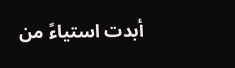أبدت استياءً من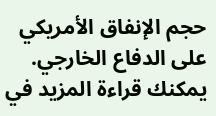حجم الإنفاق الأمريكي على الدفاع الخارجي.
يمكنك قراءة المزيد في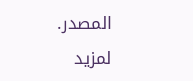المصدر.
لمزيد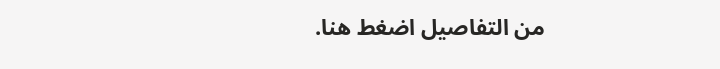من التفاصيل اضغط هنا.